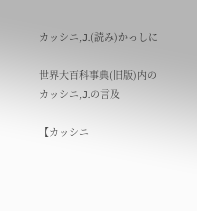カッシニ,J.(読み)かっしに

世界大百科事典(旧版)内のカッシニ,J.の言及

【カッシニ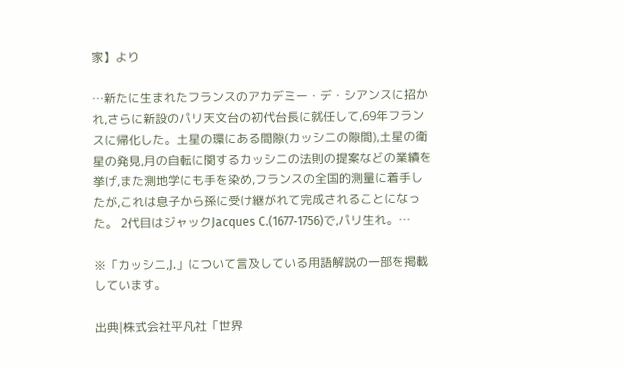家】より

…新たに生まれたフランスのアカデミー・デ・シアンスに招かれ,さらに新設のパリ天文台の初代台長に就任して,69年フランスに帰化した。土星の環にある間隙(カッシニの隙間),土星の衛星の発見,月の自転に関するカッシニの法則の提案などの業績を挙げ,また測地学にも手を染め,フランスの全国的測量に着手したが,これは息子から孫に受け継がれて完成されることになった。 2代目はジャックJacques C.(1677‐1756)で,パリ生れ。…

※「カッシニ,J.」について言及している用語解説の一部を掲載しています。

出典|株式会社平凡社「世界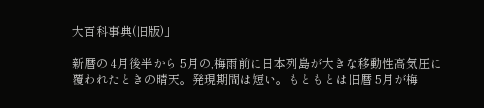大百科事典(旧版)」

新暦の 4月後半から 5月の,梅雨前に日本列島が大きな移動性高気圧に覆われたときの晴天。発現期間は短い。もともとは旧暦 5月が梅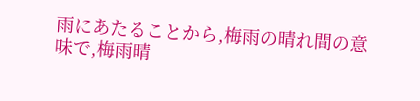雨にあたることから,梅雨の晴れ間の意味で,梅雨晴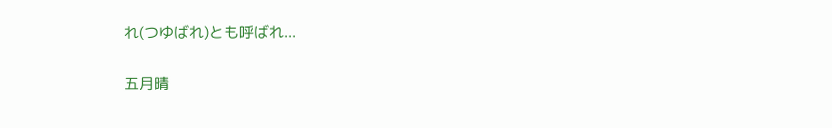れ(つゆばれ)とも呼ばれ...

五月晴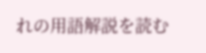れの用語解説を読む